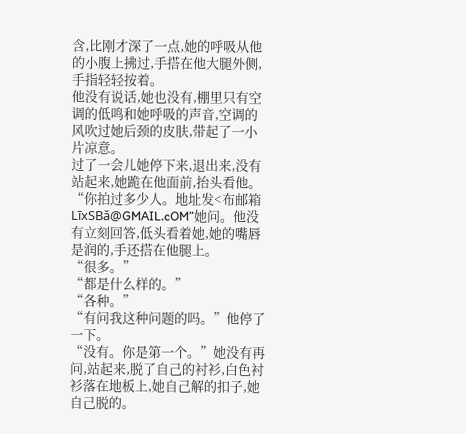含,比刚才深了一点,她的呼吸从他的小腹上拂过,手搭在他大腿外侧,手指轻轻按着。
他没有说话,她也没有,棚里只有空调的低鸣和她呼吸的声音,空调的风吹过她后颈的皮肤,带起了一小片凉意。
过了一会儿她停下来,退出来,没有站起来,她跪在他面前,抬头看他。
“你拍过多少人。地址发<布邮箱LīxSBǎ@GMAIL.cOM”她问。他没有立刻回答,低头看着她,她的嘴唇是润的,手还搭在他腿上。
“很多。”
“都是什么样的。”
“各种。”
“有问我这种问题的吗。”他停了一下。
“没有。你是第一个。”她没有再问,站起来,脱了自己的衬衫,白色衬衫落在地板上,她自己解的扣子,她自己脱的。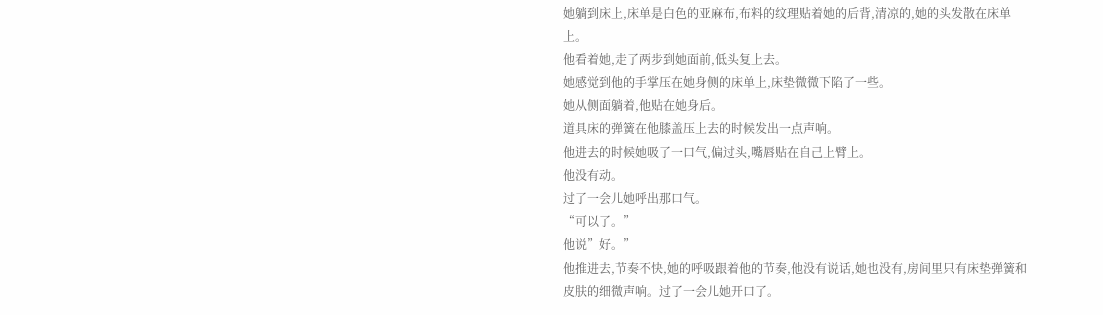她躺到床上,床单是白色的亚麻布,布料的纹理贴着她的后背,清凉的,她的头发散在床单上。
他看着她,走了两步到她面前,低头复上去。
她感觉到他的手掌压在她身侧的床单上,床垫微微下陷了一些。
她从侧面躺着,他贴在她身后。
道具床的弹簧在他膝盖压上去的时候发出一点声响。
他进去的时候她吸了一口气,偏过头,嘴唇贴在自己上臂上。
他没有动。
过了一会儿她呼出那口气。
“可以了。”
他说”好。”
他推进去,节奏不快,她的呼吸跟着他的节奏,他没有说话,她也没有,房间里只有床垫弹簧和皮肤的细微声响。过了一会儿她开口了。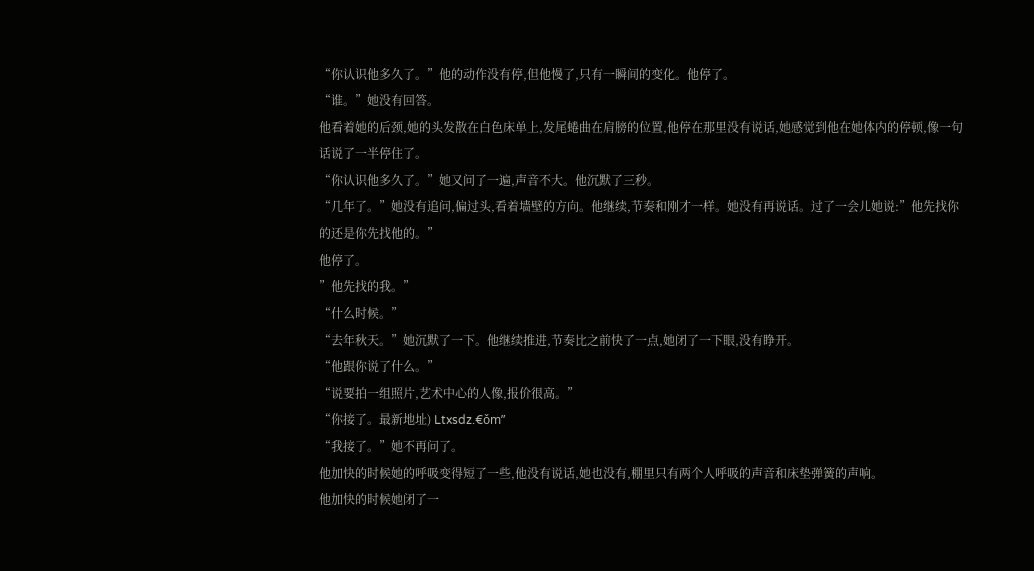“你认识他多久了。”他的动作没有停,但他慢了,只有一瞬间的变化。他停了。
“谁。”她没有回答。
他看着她的后颈,她的头发散在白色床单上,发尾蜷曲在肩膀的位置,他停在那里没有说话,她感觉到他在她体内的停顿,像一句话说了一半停住了。
“你认识他多久了。”她又问了一遍,声音不大。他沉默了三秒。
“几年了。”她没有追问,偏过头,看着墙壁的方向。他继续,节奏和刚才一样。她没有再说话。过了一会儿她说:”他先找你的还是你先找他的。”
他停了。
”他先找的我。”
“什么时候。”
“去年秋天。”她沉默了一下。他继续推进,节奏比之前快了一点,她闭了一下眼,没有睁开。
“他跟你说了什么。”
“说要拍一组照片,艺术中心的人像,报价很高。”
“你接了。最新地址) Ltxsdz.€ǒm”
“我接了。”她不再问了。
他加快的时候她的呼吸变得短了一些,他没有说话,她也没有,棚里只有两个人呼吸的声音和床垫弹簧的声响。
他加快的时候她闭了一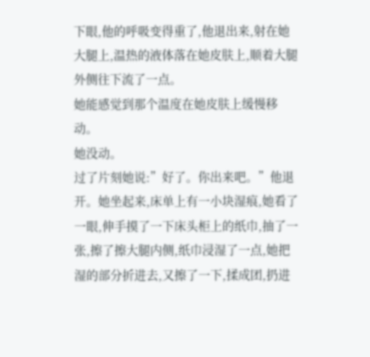下眼,他的呼吸变得重了,他退出来,射在她大腿上,温热的液体落在她皮肤上,顺着大腿外侧往下流了一点。
她能感觉到那个温度在她皮肤上缓慢移动。
她没动。
过了片刻她说:”好了。你出来吧。”他退开。她坐起来,床单上有一小块湿痕,她看了一眼,伸手摸了一下床头柜上的纸巾,抽了一张,擦了擦大腿内侧,纸巾浸湿了一点,她把湿的部分折进去,又擦了一下,揉成团,扔进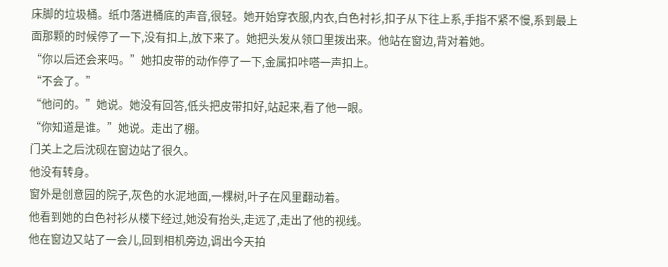床脚的垃圾桶。纸巾落进桶底的声音,很轻。她开始穿衣服,内衣,白色衬衫,扣子从下往上系,手指不紧不慢,系到最上面那颗的时候停了一下,没有扣上,放下来了。她把头发从领口里拨出来。他站在窗边,背对着她。
“你以后还会来吗。”她扣皮带的动作停了一下,金属扣咔嗒一声扣上。
“不会了。”
“他问的。”她说。她没有回答,低头把皮带扣好,站起来,看了他一眼。
“你知道是谁。”她说。走出了棚。
门关上之后沈砚在窗边站了很久。
他没有转身。
窗外是创意园的院子,灰色的水泥地面,一棵树,叶子在风里翻动着。
他看到她的白色衬衫从楼下经过,她没有抬头,走远了,走出了他的视线。
他在窗边又站了一会儿,回到相机旁边,调出今天拍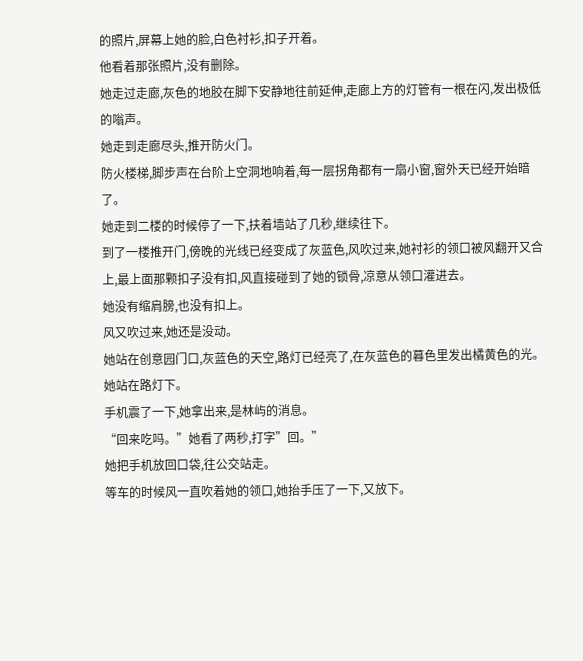的照片,屏幕上她的脸,白色衬衫,扣子开着。
他看着那张照片,没有删除。
她走过走廊,灰色的地胶在脚下安静地往前延伸,走廊上方的灯管有一根在闪,发出极低的嗡声。
她走到走廊尽头,推开防火门。
防火楼梯,脚步声在台阶上空洞地响着,每一层拐角都有一扇小窗,窗外天已经开始暗了。
她走到二楼的时候停了一下,扶着墙站了几秒,继续往下。
到了一楼推开门,傍晚的光线已经变成了灰蓝色,风吹过来,她衬衫的领口被风翻开又合上,最上面那颗扣子没有扣,风直接碰到了她的锁骨,凉意从领口灌进去。
她没有缩肩膀,也没有扣上。
风又吹过来,她还是没动。
她站在创意园门口,灰蓝色的天空,路灯已经亮了,在灰蓝色的暮色里发出橘黄色的光。
她站在路灯下。
手机震了一下,她拿出来,是林屿的消息。
“回来吃吗。”她看了两秒,打字”回。”
她把手机放回口袋,往公交站走。
等车的时候风一直吹着她的领口,她抬手压了一下,又放下。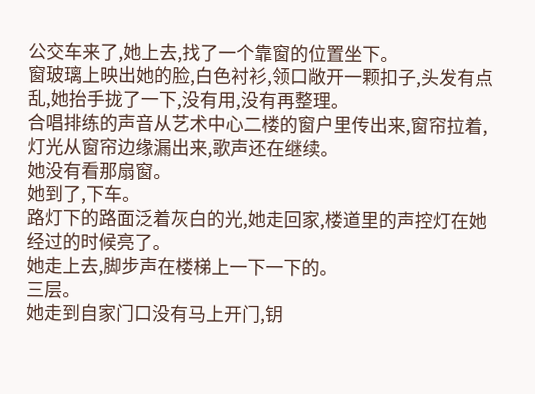公交车来了,她上去,找了一个靠窗的位置坐下。
窗玻璃上映出她的脸,白色衬衫,领口敞开一颗扣子,头发有点乱,她抬手拢了一下,没有用,没有再整理。
合唱排练的声音从艺术中心二楼的窗户里传出来,窗帘拉着,灯光从窗帘边缘漏出来,歌声还在继续。
她没有看那扇窗。
她到了,下车。
路灯下的路面泛着灰白的光,她走回家,楼道里的声控灯在她经过的时候亮了。
她走上去,脚步声在楼梯上一下一下的。
三层。
她走到自家门口没有马上开门,钥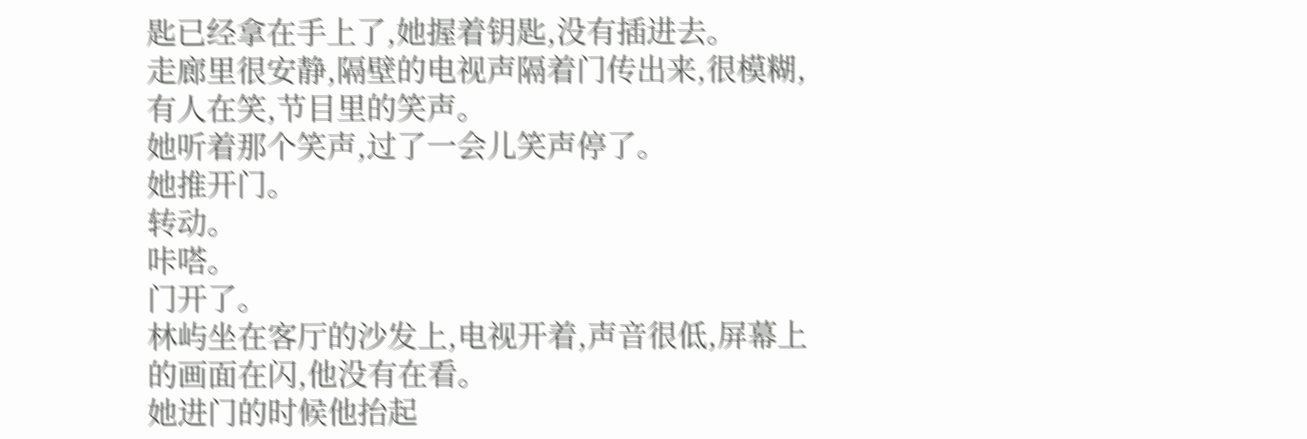匙已经拿在手上了,她握着钥匙,没有插进去。
走廊里很安静,隔壁的电视声隔着门传出来,很模糊,有人在笑,节目里的笑声。
她听着那个笑声,过了一会儿笑声停了。
她推开门。
转动。
咔嗒。
门开了。
林屿坐在客厅的沙发上,电视开着,声音很低,屏幕上的画面在闪,他没有在看。
她进门的时候他抬起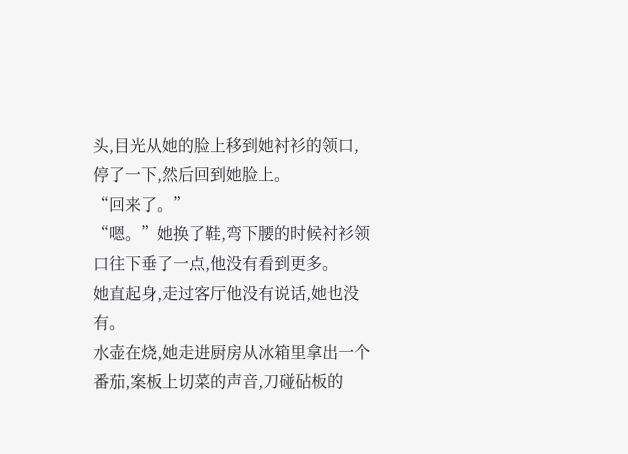头,目光从她的脸上移到她衬衫的领口,停了一下,然后回到她脸上。
“回来了。”
“嗯。”她换了鞋,弯下腰的时候衬衫领口往下垂了一点,他没有看到更多。
她直起身,走过客厅他没有说话,她也没有。
水壶在烧,她走进厨房从冰箱里拿出一个番茄,案板上切菜的声音,刀碰砧板的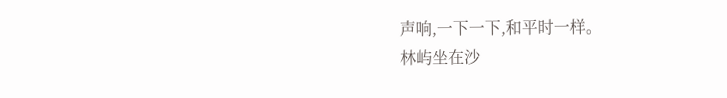声响,一下一下,和平时一样。
林屿坐在沙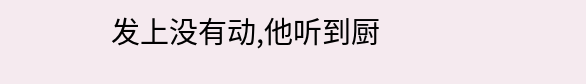发上没有动,他听到厨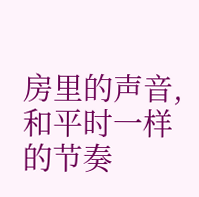房里的声音,和平时一样的节奏